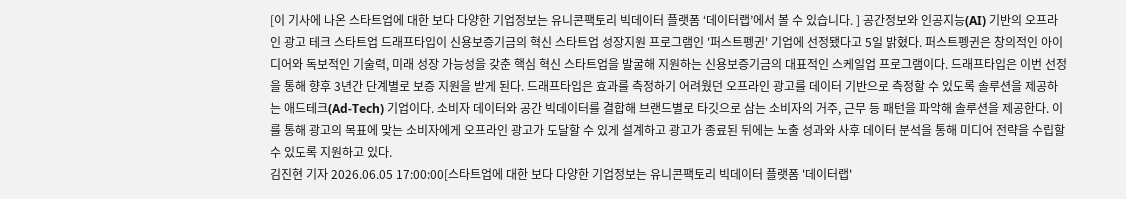[이 기사에 나온 스타트업에 대한 보다 다양한 기업정보는 유니콘팩토리 빅데이터 플랫폼 ‘데이터랩’에서 볼 수 있습니다. ] 공간정보와 인공지능(AI) 기반의 오프라인 광고 테크 스타트업 드래프타입이 신용보증기금의 혁신 스타트업 성장지원 프로그램인 '퍼스트펭귄' 기업에 선정됐다고 5일 밝혔다. 퍼스트펭귄은 창의적인 아이디어와 독보적인 기술력, 미래 성장 가능성을 갖춘 핵심 혁신 스타트업을 발굴해 지원하는 신용보증기금의 대표적인 스케일업 프로그램이다. 드래프타입은 이번 선정을 통해 향후 3년간 단계별로 보증 지원을 받게 된다. 드래프타입은 효과를 측정하기 어려웠던 오프라인 광고를 데이터 기반으로 측정할 수 있도록 솔루션을 제공하는 애드테크(Ad-Tech) 기업이다. 소비자 데이터와 공간 빅데이터를 결합해 브랜드별로 타깃으로 삼는 소비자의 거주, 근무 등 패턴을 파악해 솔루션을 제공한다. 이를 통해 광고의 목표에 맞는 소비자에게 오프라인 광고가 도달할 수 있게 설계하고 광고가 종료된 뒤에는 노출 성과와 사후 데이터 분석을 통해 미디어 전략을 수립할 수 있도록 지원하고 있다.
김진현 기자 2026.06.05 17:00:00[스타트업에 대한 보다 다양한 기업정보는 유니콘팩토리 빅데이터 플랫폼 '데이터랩'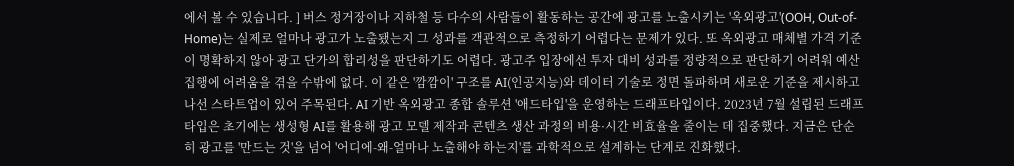에서 볼 수 있습니다. ] 버스 정거장이나 지하철 등 다수의 사람들이 활동하는 공간에 광고를 노출시키는 '옥외광고'(OOH, Out-of-Home)는 실제로 얼마나 광고가 노출됐는지 그 성과를 객관적으로 측정하기 어렵다는 문제가 있다. 또 옥외광고 매체별 가격 기준이 명확하지 않아 광고 단가의 합리성을 판단하기도 어렵다. 광고주 입장에선 투자 대비 성과를 정량적으로 판단하기 어려워 예산 집행에 어려움을 겪을 수밖에 없다. 이 같은 '깜깜이' 구조를 AI(인공지능)와 데이터 기술로 정면 돌파하며 새로운 기준을 제시하고 나선 스타트업이 있어 주목된다. AI 기반 옥외광고 종합 솔루션 '애드타입'을 운영하는 드래프타입이다. 2023년 7월 설립된 드래프타입은 초기에는 생성형 AI를 활용해 광고 모델 제작과 콘텐츠 생산 과정의 비용·시간 비효율을 줄이는 데 집중했다. 지금은 단순히 광고를 '만드는 것'을 넘어 '어디에-왜-얼마나 노출해야 하는지'를 과학적으로 설계하는 단계로 진화했다.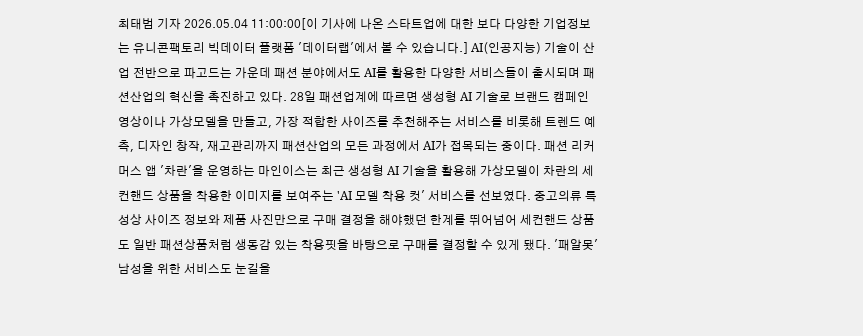최태범 기자 2026.05.04 11:00:00[이 기사에 나온 스타트업에 대한 보다 다양한 기업정보는 유니콘팩토리 빅데이터 플랫폼 '데이터랩'에서 볼 수 있습니다.] AI(인공지능) 기술이 산업 전반으로 파고드는 가운데 패션 분야에서도 AI를 활용한 다양한 서비스들이 출시되며 패션산업의 혁신을 촉진하고 있다. 28일 패션업계에 따르면 생성형 AI 기술로 브랜드 캠페인 영상이나 가상모델을 만들고, 가장 적합한 사이즈를 추천해주는 서비스를 비롯해 트렌드 예측, 디자인 창작, 재고관리까지 패션산업의 모든 과정에서 AI가 접목되는 중이다. 패션 리커머스 앱 '차란'을 운영하는 마인이스는 최근 생성형 AI 기술을 활용해 가상모델이 차란의 세컨핸드 상품을 착용한 이미지를 보여주는 'AI 모델 착용 컷' 서비스를 선보였다. 중고의류 특성상 사이즈 정보와 제품 사진만으로 구매 결정을 해야했던 한계를 뛰어넘어 세컨핸드 상품도 일반 패션상품처럼 생동감 있는 착용핏을 바탕으로 구매를 결정할 수 있게 됐다. '패알못' 남성을 위한 서비스도 눈길을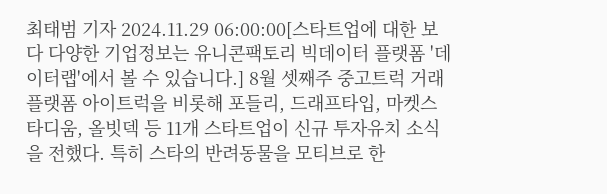최태범 기자 2024.11.29 06:00:00[스타트업에 대한 보다 다양한 기업정보는 유니콘팩토리 빅데이터 플랫폼 '데이터랩'에서 볼 수 있습니다.] 8월 셋째주 중고트럭 거래 플랫폼 아이트럭을 비롯해 포들리, 드래프타입, 마켓스타디움, 올빗덱 등 11개 스타트업이 신규 투자유치 소식을 전했다. 특히 스타의 반려동물을 모티브로 한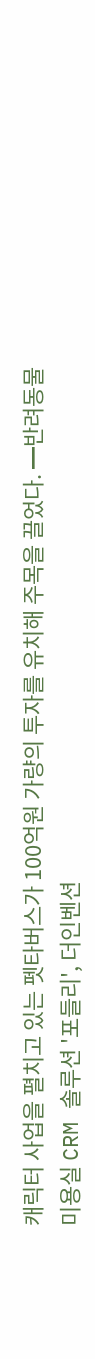캐릭터 사업을 펼치고 있는 펫타버스가 100억원 가량의 투자를 유치해 주목을 끌었다. ━반려동물 미용실 CRM 솔루션 '포들리', 더인벤션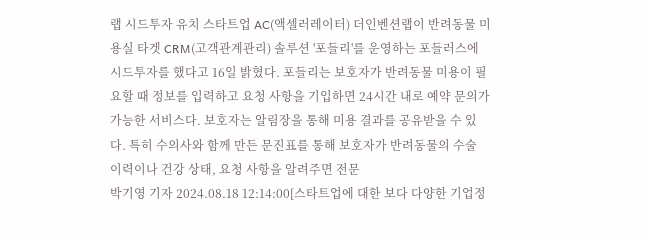랩 시드투자 유치 스타트업 AC(액셀러레이터) 더인벤션랩이 반려동물 미용실 타겟 CRM(고객관계관리) 솔루션 '포들리'를 운영하는 포들러스에 시드투자를 했다고 16일 밝혔다. 포들리는 보호자가 반려동물 미용이 필요할 때 정보를 입력하고 요청 사항을 기입하면 24시간 내로 예약 문의가 가능한 서비스다. 보호자는 알림장을 통해 미용 결과를 공유받을 수 있다. 특히 수의사와 함께 만든 문진표를 통해 보호자가 반려동물의 수술 이력이나 건강 상태, 요청 사항을 알려주면 전문
박기영 기자 2024.08.18 12:14:00[스타트업에 대한 보다 다양한 기업정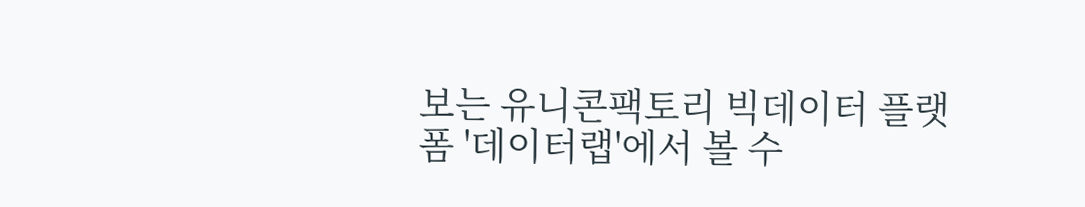보는 유니콘팩토리 빅데이터 플랫폼 '데이터랩'에서 볼 수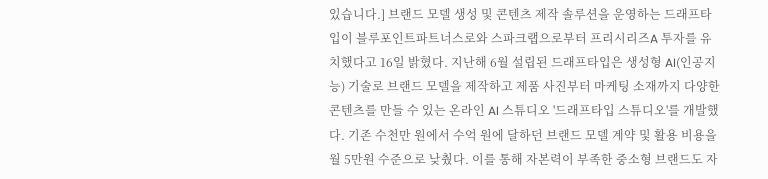있습니다.] 브랜드 모델 생성 및 콘텐츠 제작 솔루션을 운영하는 드래프타입이 블루포인트파트너스로와 스파크랩으로부터 프리시리즈A 투자를 유치했다고 16일 밝혔다. 지난해 6월 설립된 드래프타입은 생성형 AI(인공지능) 기술로 브랜드 모델을 제작하고 제품 사진부터 마케팅 소재까지 다양한 콘텐츠를 만들 수 있는 온라인 AI 스튜디오 '드래프타입 스튜디오'를 개발했다. 기존 수천만 원에서 수억 원에 달하던 브랜드 모델 계약 및 활용 비용을 월 5만원 수준으로 낮췄다. 이를 통해 자본력이 부족한 중소형 브랜드도 자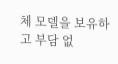체 모델을 보유하고 부담 없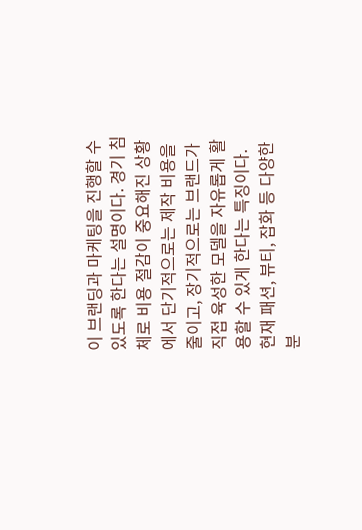이 브랜딩과 마케팅을 진행할 수 있도록 한다는 설명이다. 경기 침체로 비용 절감이 중요해진 상황에서 단기적으로는 제작 비용을 줄이고, 장기적으로는 브랜드가 직접 육성한 모델을 자유롭게 활용할 수 있게 한다는 특징이다. 현재 패션, 뷰티, 잡화 등 다양한 분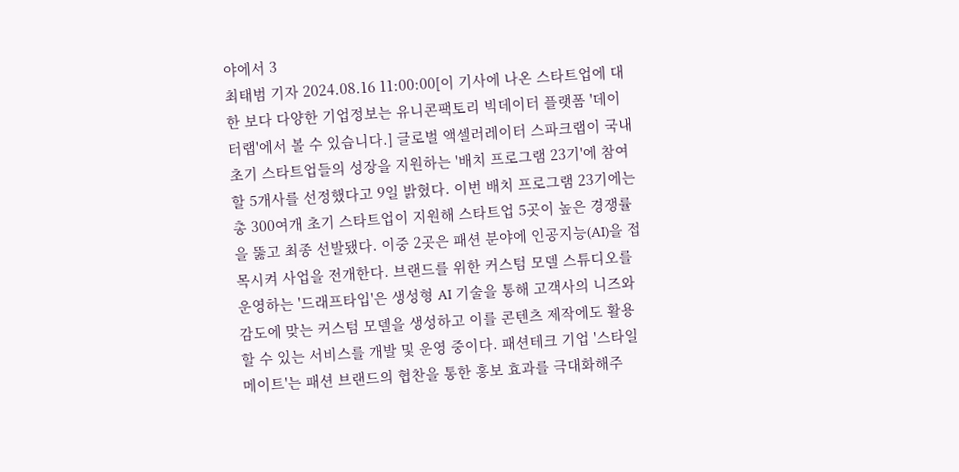야에서 3
최태범 기자 2024.08.16 11:00:00[이 기사에 나온 스타트업에 대한 보다 다양한 기업정보는 유니콘팩토리 빅데이터 플랫폼 '데이터랩'에서 볼 수 있습니다.] 글로벌 액셀러레이터 스파크랩이 국내 초기 스타트업들의 성장을 지원하는 '배치 프로그램 23기'에 참여할 5개사를 선정했다고 9일 밝혔다. 이번 배치 프로그램 23기에는 총 300여개 초기 스타트업이 지원해 스타트업 5곳이 높은 경쟁률을 뚫고 최종 선발됐다. 이중 2곳은 패션 분야에 인공지능(AI)을 접목시켜 사업을 전개한다. 브랜드를 위한 커스텀 모델 스튜디오를 운영하는 '드래프타입'은 생성형 AI 기술을 통해 고객사의 니즈와 감도에 맞는 커스텀 모델을 생성하고 이를 콘텐츠 제작에도 활용할 수 있는 서비스를 개발 및 운영 중이다. 패션테크 기업 '스타일메이트'는 패션 브랜드의 협찬을 통한 홍보 효과를 극대화해주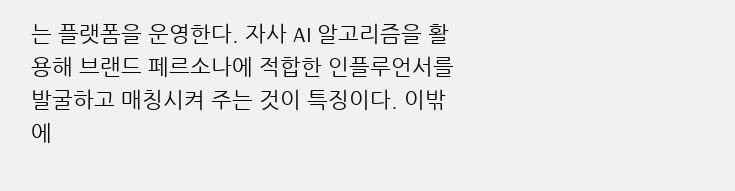는 플랫폼을 운영한다. 자사 AI 알고리즘을 활용해 브랜드 페르소나에 적합한 인플루언서를 발굴하고 매칭시켜 주는 것이 특징이다. 이밖에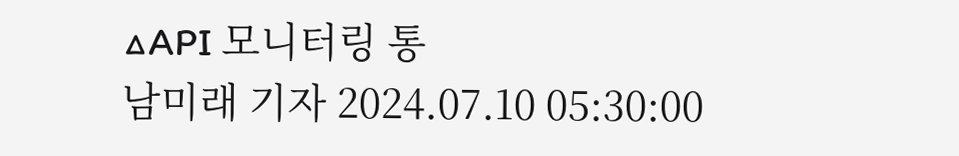△API 모니터링 통
남미래 기자 2024.07.10 05:30:00